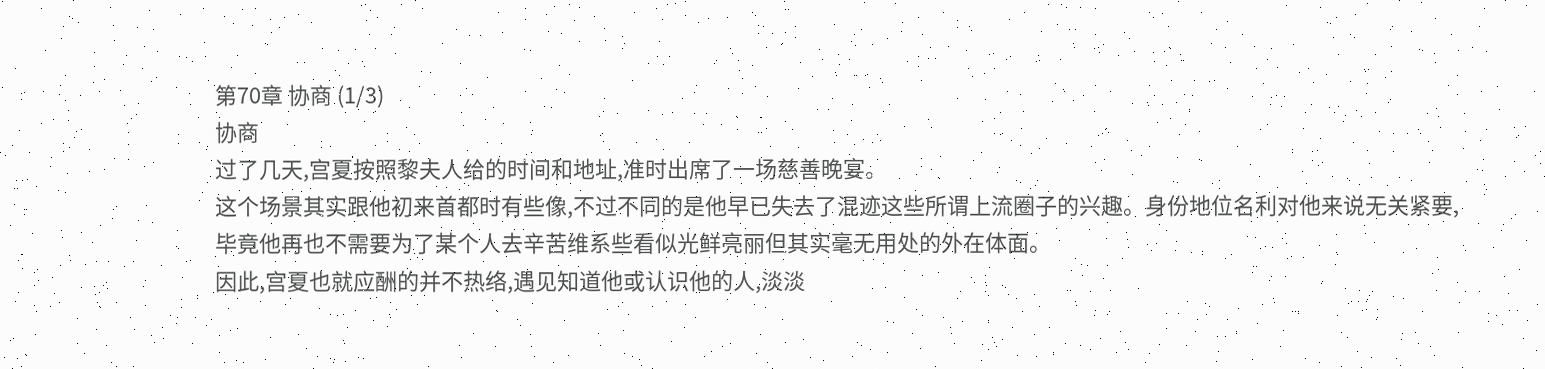第70章 协商 (1/3)
协商
过了几天,宫夏按照黎夫人给的时间和地址,准时出席了一场慈善晚宴。
这个场景其实跟他初来首都时有些像,不过不同的是他早已失去了混迹这些所谓上流圈子的兴趣。身份地位名利对他来说无关紧要,毕竟他再也不需要为了某个人去辛苦维系些看似光鲜亮丽但其实毫无用处的外在体面。
因此,宫夏也就应酬的并不热络,遇见知道他或认识他的人,淡淡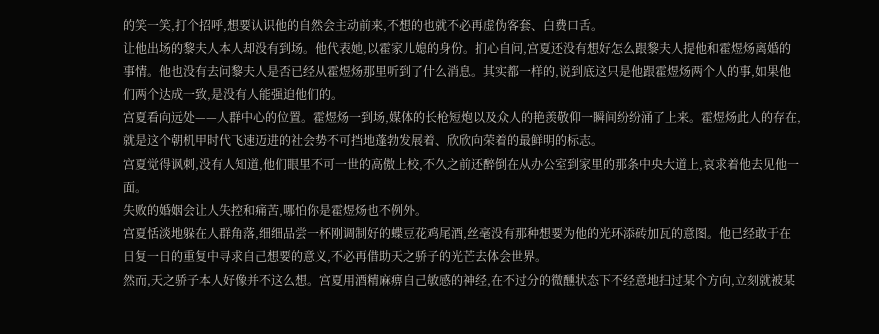的笑一笑,打个招呼,想要认识他的自然会主动前来,不想的也就不必再虚伪客套、白费口舌。
让他出场的黎夫人本人却没有到场。他代表她,以霍家儿媳的身份。扪心自问,宫夏还没有想好怎么跟黎夫人提他和霍煜炀离婚的事情。他也没有去问黎夫人是否已经从霍煜炀那里听到了什么消息。其实都一样的,说到底这只是他跟霍煜炀两个人的事,如果他们两个达成一致,是没有人能强迫他们的。
宫夏看向远处——人群中心的位置。霍煜炀一到场,媒体的长枪短炮以及众人的艳羡敬仰一瞬间纷纷涌了上来。霍煜炀此人的存在,就是这个朝机甲时代飞速迈进的社会势不可挡地蓬勃发展着、欣欣向荣着的最鲜明的标志。
宫夏觉得讽刺,没有人知道,他们眼里不可一世的高傲上校,不久之前还醉倒在从办公室到家里的那条中央大道上,哀求着他去见他一面。
失败的婚姻会让人失控和痛苦,哪怕你是霍煜炀也不例外。
宫夏恬淡地躲在人群角落,细细品尝一杯刚调制好的蝶豆花鸡尾酒,丝毫没有那种想要为他的光环添砖加瓦的意图。他已经敢于在日复一日的重复中寻求自己想要的意义,不必再借助天之骄子的光芒去体会世界。
然而,天之骄子本人好像并不这么想。宫夏用酒精麻痹自己敏感的神经,在不过分的微醺状态下不经意地扫过某个方向,立刻就被某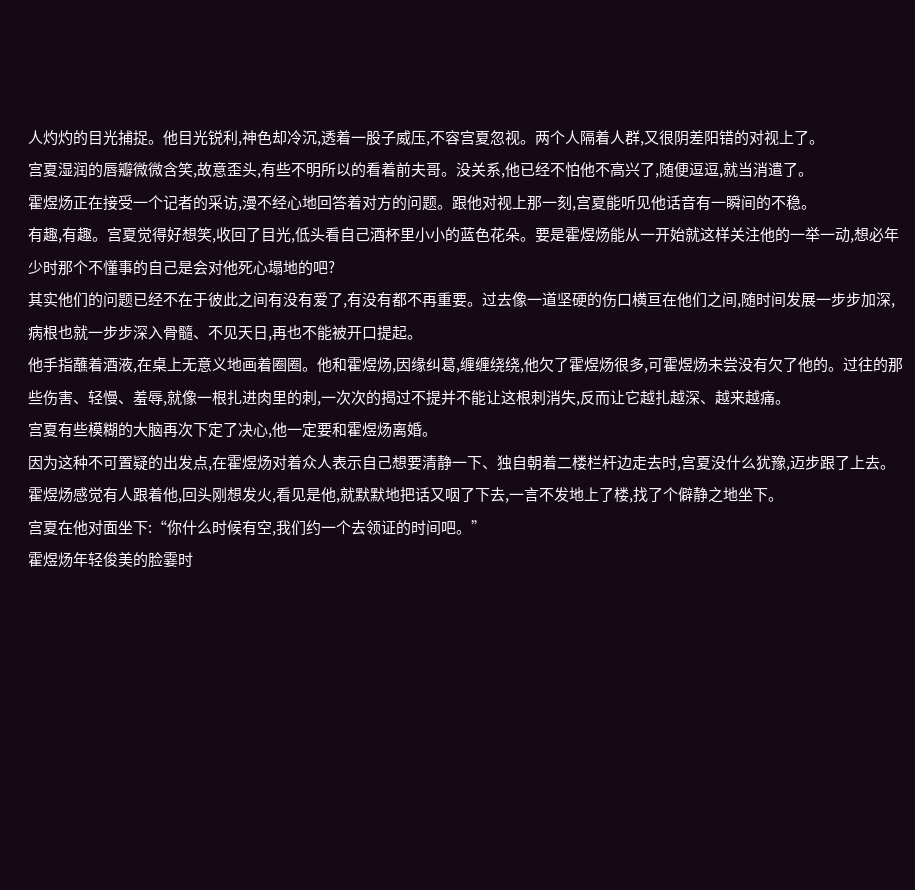人灼灼的目光捕捉。他目光锐利,神色却冷沉,透着一股子威压,不容宫夏忽视。两个人隔着人群,又很阴差阳错的对视上了。
宫夏湿润的唇瓣微微含笑,故意歪头,有些不明所以的看着前夫哥。没关系,他已经不怕他不高兴了,随便逗逗,就当消遣了。
霍煜炀正在接受一个记者的采访,漫不经心地回答着对方的问题。跟他对视上那一刻,宫夏能听见他话音有一瞬间的不稳。
有趣,有趣。宫夏觉得好想笑,收回了目光,低头看自己酒杯里小小的蓝色花朵。要是霍煜炀能从一开始就这样关注他的一举一动,想必年少时那个不懂事的自己是会对他死心塌地的吧?
其实他们的问题已经不在于彼此之间有没有爱了,有没有都不再重要。过去像一道坚硬的伤口横亘在他们之间,随时间发展一步步加深,病根也就一步步深入骨髓、不见天日,再也不能被开口提起。
他手指蘸着酒液,在桌上无意义地画着圈圈。他和霍煜炀,因缘纠葛,缠缠绕绕,他欠了霍煜炀很多,可霍煜炀未尝没有欠了他的。过往的那些伤害、轻慢、羞辱,就像一根扎进肉里的刺,一次次的揭过不提并不能让这根刺消失,反而让它越扎越深、越来越痛。
宫夏有些模糊的大脑再次下定了决心,他一定要和霍煜炀离婚。
因为这种不可置疑的出发点,在霍煜炀对着众人表示自己想要清静一下、独自朝着二楼栏杆边走去时,宫夏没什么犹豫,迈步跟了上去。
霍煜炀感觉有人跟着他,回头刚想发火,看见是他,就默默地把话又咽了下去,一言不发地上了楼,找了个僻静之地坐下。
宫夏在他对面坐下:“你什么时候有空,我们约一个去领证的时间吧。”
霍煜炀年轻俊美的脸霎时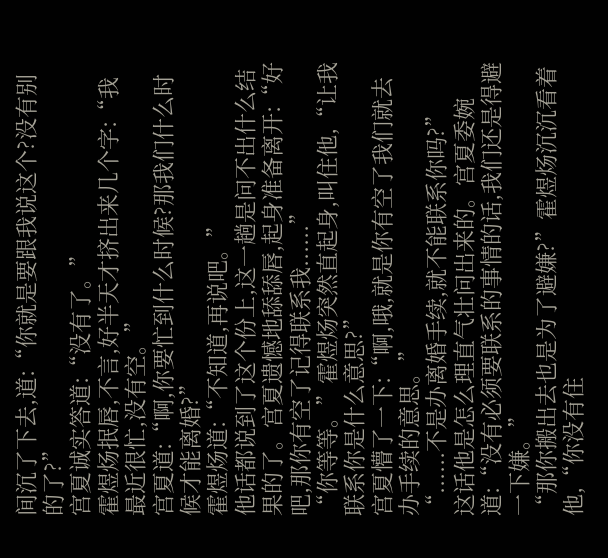间沉了下去,道:“你就是要跟我说这个?没有别的了?”
宫夏诚实答道:“没有了。”
霍煜炀抿唇,不言,好半天才挤出来几个字:“我最近很忙,没有空。”
宫夏道:“啊,你要忙到什么时候?那我们什么时候才能离婚?”
霍煜炀道:“不知道,再说吧。”
他话都说到了这个份上,这一趟是问不出什么结果的了。宫夏遗憾地舔舔唇,起身准备离开:“好吧,那你有空了记得联系我......”
“你等等。”霍煜炀突然直起身,叫住他,“让我联系你是什么意思?”
宫夏懵了一下:“啊,哦,就是你有空了我们就去办手续的意思。”
“......不是办离婚手续,就不能联系你吗?”
这话他是怎么理直气壮问出来的。宫夏委婉道:“没有必须要联系的事情的话,我们还是得避一下嫌。”
“那你搬出去也是为了避嫌?”霍煜炀沉沉看着他,“你没有住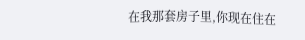在我那套房子里,你现在住在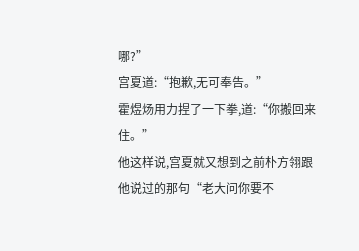哪?”
宫夏道:“抱歉,无可奉告。”
霍煜炀用力捏了一下拳,道:“你搬回来住。”
他这样说,宫夏就又想到之前朴方翎跟他说过的那句“老大问你要不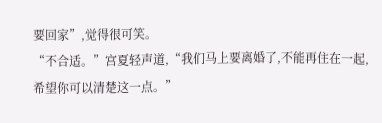要回家”,觉得很可笑。
“不合适。”宫夏轻声道,“我们马上要离婚了,不能再住在一起,希望你可以清楚这一点。”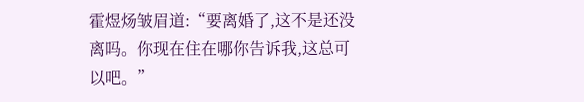霍煜炀皱眉道:“要离婚了,这不是还没离吗。你现在住在哪你告诉我,这总可以吧。”